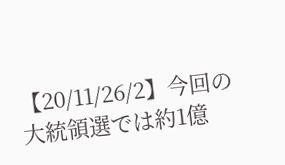【20/11/26/2】今回の大統領選では約1億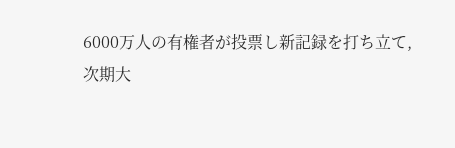6000万人の有権者が投票し新記録を打ち立て,
次期大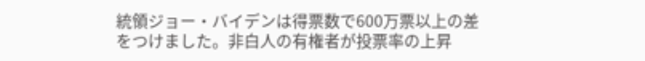統領ジョー・バイデンは得票数で600万票以上の差をつけました。非白人の有権者が投票率の上昇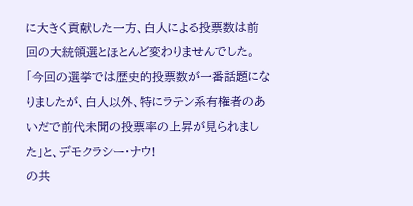に大きく貢献した一方、白人による投票数は前回の大統領選とほとんど変わりませんでした。「今回の選挙では歴史的投票数が一番話題になりましたが、白人以外、特にラテン系有権者のあいだで前代未聞の投票率の上昇が見られました」と、デモクラシー・ナウ!
の共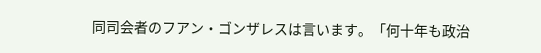同司会者のフアン・ゴンザレスは言います。「何十年も政治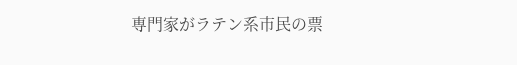専門家がラテン系市民の票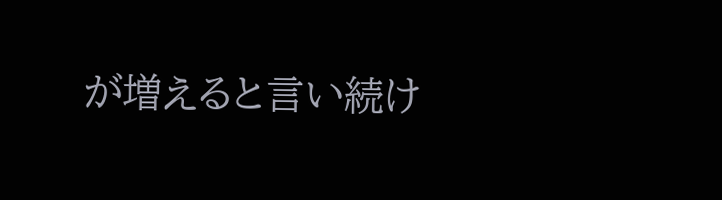が増えると言い続け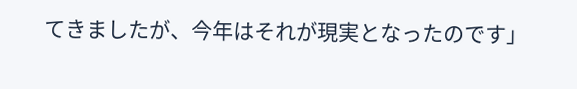てきましたが、今年はそれが現実となったのです」